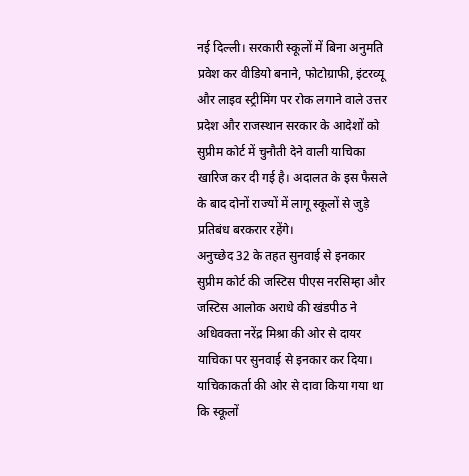नई दिल्ली। सरकारी स्कूलों में बिना अनुमति प्रवेश कर वीडियो बनाने, फोटोग्राफी, इंटरव्यू और लाइव स्ट्रीमिंग पर रोक लगाने वाले उत्तर प्रदेश और राजस्थान सरकार के आदेशों को सुप्रीम कोर्ट में चुनौती देने वाली याचिका खारिज कर दी गई है। अदालत के इस फैसले के बाद दोनों राज्यों में लागू स्कूलों से जुड़े प्रतिबंध बरकरार रहेंगे।
अनुच्छेद 32 के तहत सुनवाई से इनकार
सुप्रीम कोर्ट की जस्टिस पीएस नरसिम्हा और जस्टिस आलोक अराधे की खंडपीठ ने अधिवक्ता नरेंद्र मिश्रा की ओर से दायर याचिका पर सुनवाई से इनकार कर दिया। याचिकाकर्ता की ओर से दावा किया गया था कि स्कूलों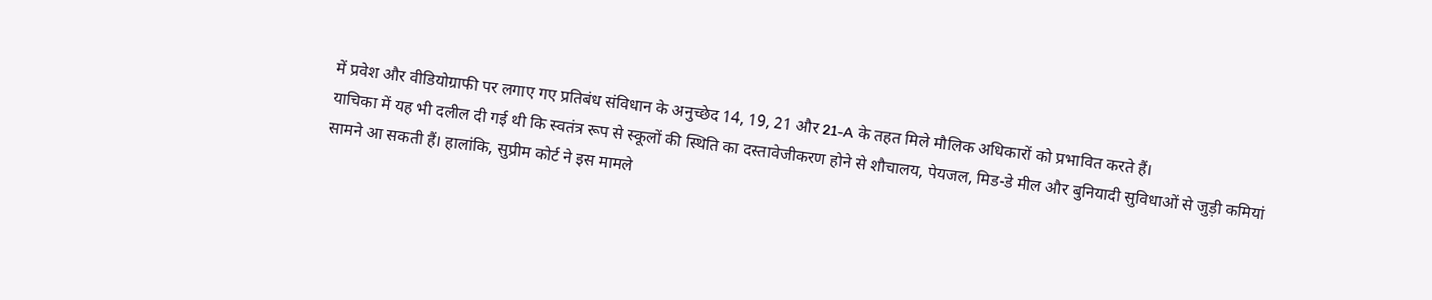में प्रवेश और वीडियोग्राफी पर लगाए गए प्रतिबंध संविधान के अनुच्छेद 14, 19, 21 और 21-A के तहत मिले मौलिक अधिकारों को प्रभावित करते हैं।
याचिका में यह भी दलील दी गई थी कि स्वतंत्र रूप से स्कूलों की स्थिति का दस्तावेजीकरण होने से शौचालय, पेयजल, मिड-डे मील और बुनियादी सुविधाओं से जुड़ी कमियां सामने आ सकती हैं। हालांकि, सुप्रीम कोर्ट ने इस मामले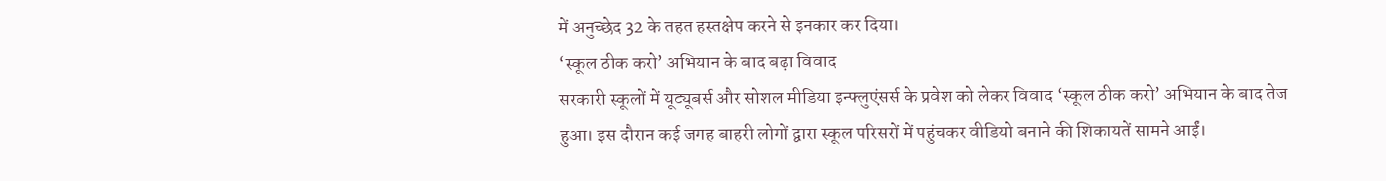में अनुच्छेद 32 के तहत हस्तक्षेप करने से इनकार कर दिया।
‘स्कूल ठीक करो’ अभियान के बाद बढ़ा विवाद
सरकारी स्कूलों में यूट्यूबर्स और सोशल मीडिया इन्फ्लुएंसर्स के प्रवेश को लेकर विवाद ‘स्कूल ठीक करो’ अभियान के बाद तेज हुआ। इस दौरान कई जगह बाहरी लोगों द्वारा स्कूल परिसरों में पहुंचकर वीडियो बनाने की शिकायतें सामने आईं।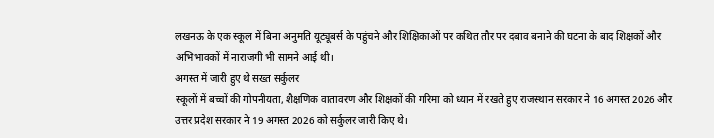लखनऊ के एक स्कूल में बिना अनुमति यूट्यूबर्स के पहुंचने और शिक्षिकाओं पर कथित तौर पर दबाव बनाने की घटना के बाद शिक्षकों और अभिभावकों में नाराजगी भी सामने आई थी।
अगस्त में जारी हुए थे सख्त सर्कुलर
स्कूलों में बच्चों की गोपनीयता, शैक्षणिक वातावरण और शिक्षकों की गरिमा को ध्यान में रखते हुए राजस्थान सरकार ने 16 अगस्त 2026 और उत्तर प्रदेश सरकार ने 19 अगस्त 2026 को सर्कुलर जारी किए थे।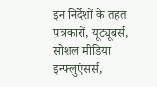इन निर्देशों के तहत पत्रकारों, यूट्यूबर्स, सोशल मीडिया इन्फ्लुएंसर्स,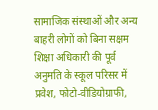सामाजिक संस्थाओं और अन्य बाहरी लोगों को बिना सक्षम शिक्षा अधिकारी की पूर्व अनुमति के स्कूल परिसर में प्रवेश, फोटो-वीडियोग्राफी,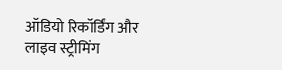ऑडियो रिकॉर्डिंग और लाइव स्ट्रीमिंग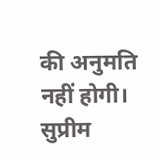की अनुमति नहीं होगी।
सुप्रीम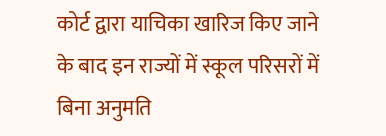कोर्ट द्वारा याचिका खारिज किए जाने के बाद इन राज्यों में स्कूल परिसरों में बिना अनुमति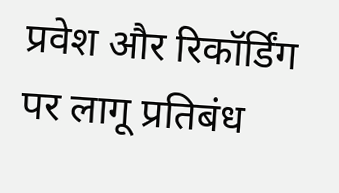प्रवेश और रिकॉर्डिंग पर लागू प्रतिबंध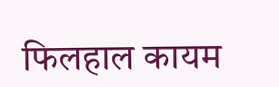फिलहाल कायम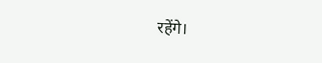रहेंगे।